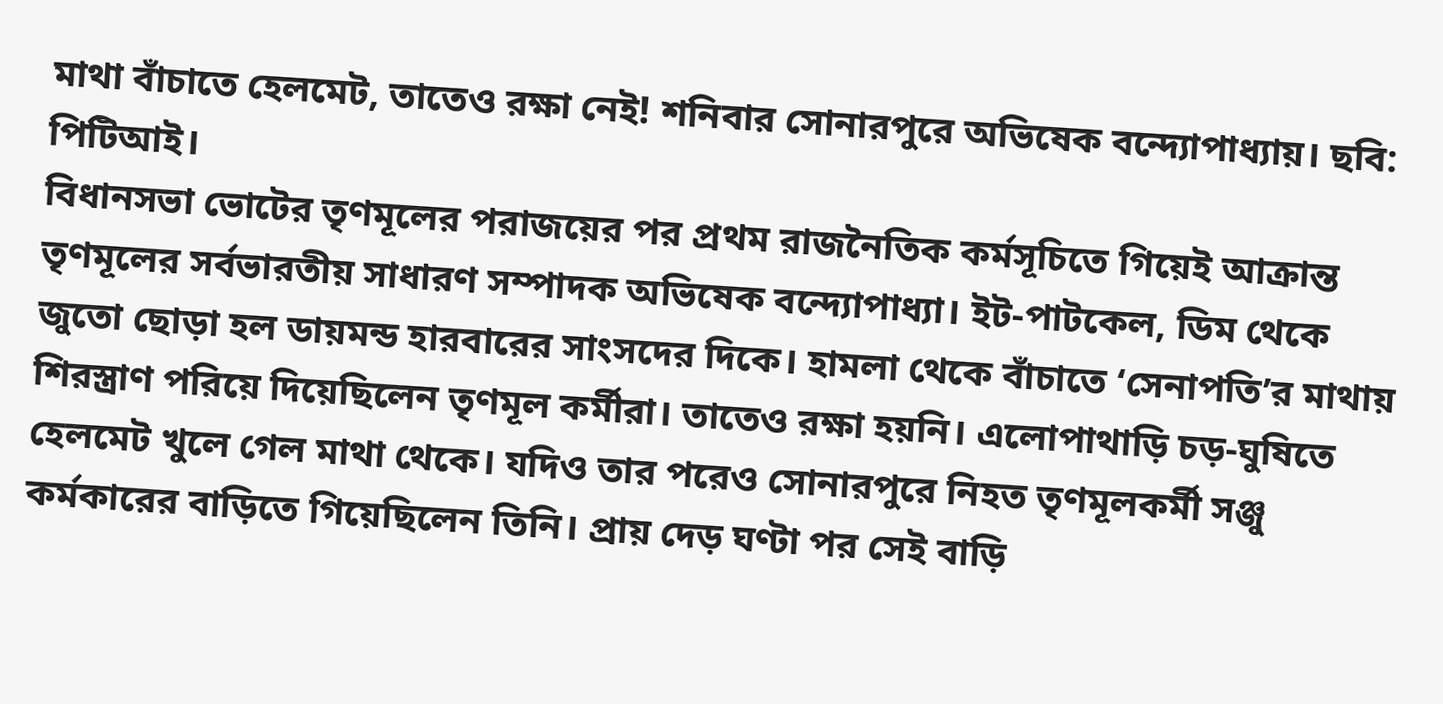মাথা বাঁচাতে হেলমেট, তাতেও রক্ষা নেই! শনিবার সোনারপুরে অভিষেক বন্দ্যোপাধ্যায়। ছবি: পিটিআই।
বিধানসভা ভোটের তৃণমূলের পরাজয়ের পর প্রথম রাজনৈতিক কর্মসূচিতে গিয়েই আক্রান্ত তৃণমূলের সর্বভারতীয় সাধারণ সম্পাদক অভিষেক বন্দ্যোপাধ্যা। ইট-পাটকেল, ডিম থেকে জুতো ছোড়া হল ডায়মন্ড হারবারের সাংসদের দিকে। হামলা থেকে বাঁচাতে ‘সেনাপতি’র মাথায় শিরস্ত্রাণ পরিয়ে দিয়েছিলেন তৃণমূল কর্মীরা। তাতেও রক্ষা হয়নি। এলোপাথাড়ি চড়-ঘুষিতে হেলমেট খুলে গেল মাথা থেকে। যদিও তার পরেও সোনারপুরে নিহত তৃণমূলকর্মী সঞ্জু কর্মকারের বাড়িতে গিয়েছিলেন তিনি। প্রায় দেড় ঘণ্টা পর সেই বাড়ি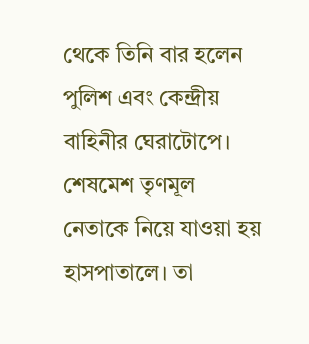থেকে তিনি বার হলেন পুলিশ এবং কেন্দ্রীয় বাহিনীর ঘেরাটোপে। শেষমেশ তৃণমূল নেতাকে নিয়ে যাওয়া হয় হাসপাতালে। তা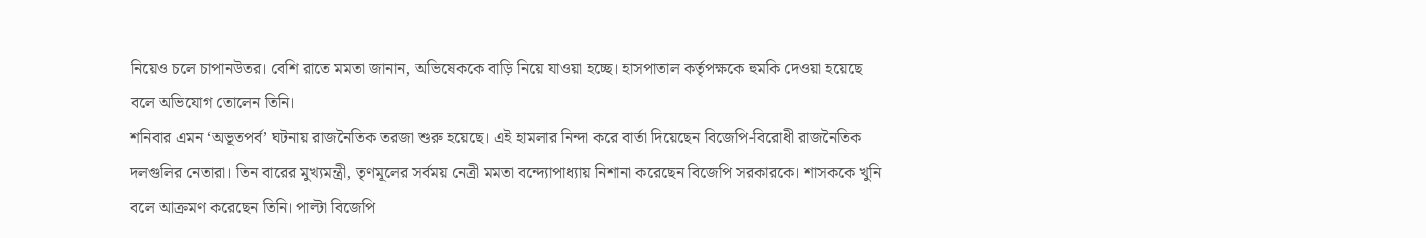নিয়েও চলে চাপানউতর। বেশি রাতে মমতা জানান, অভিষেককে বাড়ি নিয়ে যাওয়া হচ্ছে। হাসপাতাল কর্তৃপক্ষকে হুমকি দেওয়া হয়েছে বলে অভিযোগ তোলেন তিনি।
শনিবার এমন ‘অভূতপর্ব’ ঘটনায় রাজনৈতিক তরজা শুরু হয়েছে। এই হামলার নিন্দা করে বার্তা দিয়েছেন বিজেপি-বিরোধী রাজনৈতিক দলগুলির নেতারা। তিন বারের মুখ্যমন্ত্রী, তৃণমূলের সর্বময় নেত্রী মমতা বন্দ্যোপাধ্যায় নিশানা করেছেন বিজেপি সরকারকে। শাসককে খুনি বলে আক্রমণ করেছেন তিনি। পাল্টা বিজেপি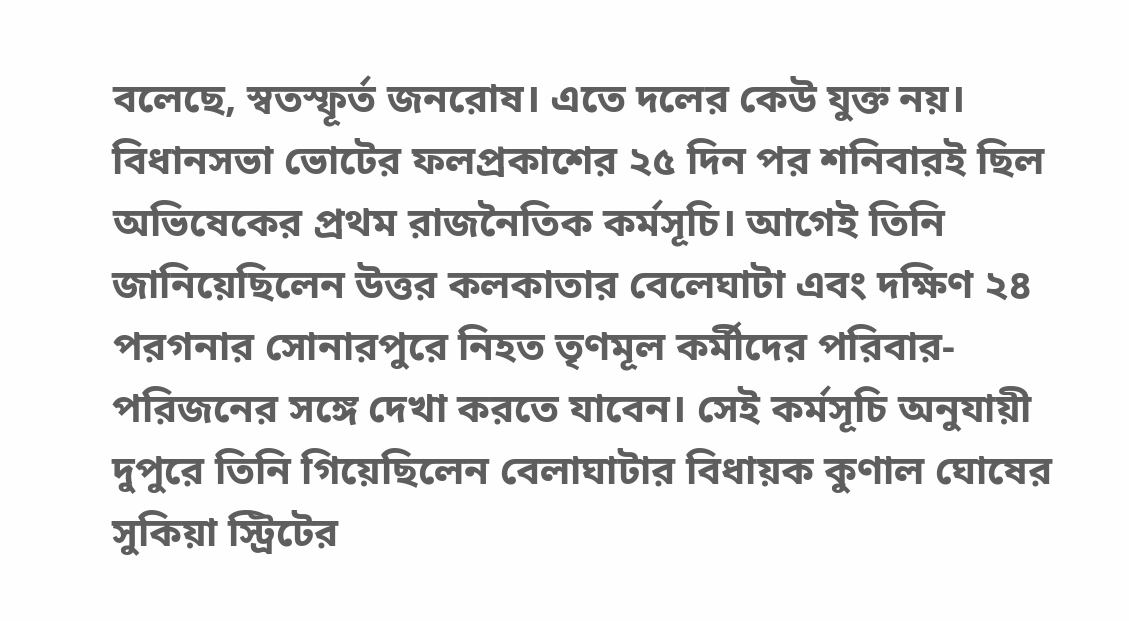বলেছে, স্বতস্ফূর্ত জনরোষ। এতে দলের কেউ যুক্ত নয়।
বিধানসভা ভোটের ফলপ্রকাশের ২৫ দিন পর শনিবারই ছিল অভিষেকের প্রথম রাজনৈতিক কর্মসূচি। আগেই তিনি জানিয়েছিলেন উত্তর কলকাতার বেলেঘাটা এবং দক্ষিণ ২৪ পরগনার সোনারপুরে নিহত তৃণমূল কর্মীদের পরিবার-পরিজনের সঙ্গে দেখা করতে যাবেন। সেই কর্মসূচি অনুযায়ী দুপুরে তিনি গিয়েছিলেন বেলাঘাটার বিধায়ক কুণাল ঘোষের সুকিয়া স্ট্রিটের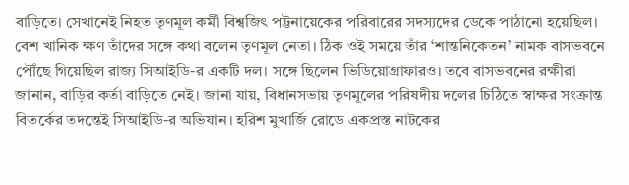বাড়িতে। সেখানেই নিহত তৃণমূল কর্মী বিশ্বজিৎ পট্টনায়েকের পরিবারের সদস্যদের ডেকে পাঠানো হয়েছিল। বেশ খানিক ক্ষণ তাঁদের সঙ্গে কথা বলেন তৃণমূল নেতা। ঠিক ওই সময়ে তাঁর ‘শান্তনিকেতন’ নামক বাসভবনে পৌঁছে গিয়েছিল রাজ্য সিআইডি-র একটি দল। সঙ্গে ছিলেন ভিডিয়োগ্রাফারও। তবে বাসভবনের রক্ষীরা জানান, বাড়ির কর্তা বাড়িতে নেই। জানা যায়, বিধানসভায় তৃণমূলের পরিষদীয় দলের চিঠিতে স্বাক্ষর সংক্রান্ত বিতর্কের তদন্তেই সিআইডি-র অভিযান। হরিশ মুখার্জি রোডে একপ্রস্ত নাটকের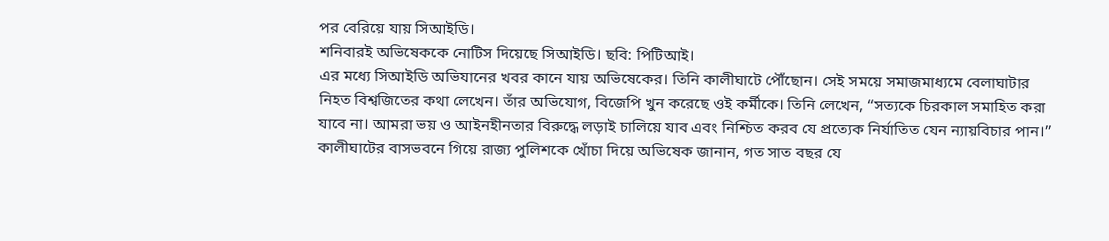পর বেরিয়ে যায় সিআইডি।
শনিবারই অভিষেককে নোটিস দিয়েছে সিআইডি। ছবি: পিটিআই।
এর মধ্যে সিআইডি অভিযানের খবর কানে যায় অভিষেকের। তিনি কালীঘাটে পৌঁছোন। সেই সময়ে সমাজমাধ্যমে বেলাঘাটার নিহত বিশ্বজিতের কথা লেখেন। তাঁর অভিযোগ, বিজেপি খুন করেছে ওই কর্মীকে। তিনি লেখেন, ‘‘সত্যকে চিরকাল সমাহিত করা যাবে না। আমরা ভয় ও আইনহীনতার বিরুদ্ধে লড়াই চালিয়ে যাব এবং নিশ্চিত করব যে প্রত্যেক নির্যাতিত যেন ন্যায়বিচার পান।’’ কালীঘাটের বাসভবনে গিয়ে রাজ্য পুলিশকে খোঁচা দিয়ে অভিষেক জানান, গত সাত বছর যে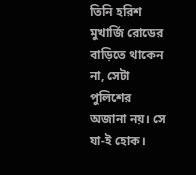তিনি হরিশ মুখার্জি রোডের বাড়িতে থাকেন না, সেটা পুলিশের অজানা নয়। সে যা-ই হোক।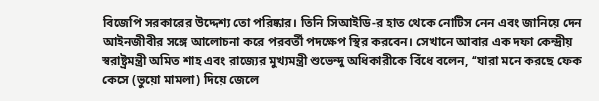বিজেপি সরকারের উদ্দেশ্য তো পরিষ্কার। তিনি সিআইডি-র হাত থেকে নোটিস নেন এবং জানিয়ে দেন আইনজীবীর সঙ্গে আলোচনা করে পরবর্তী পদক্ষেপ স্থির করবেন। সেখানে আবার এক দফা কেন্দ্রীয় স্বরাষ্ট্রমন্ত্রী অমিত শাহ এবং রাজ্যের মুখ্যমন্ত্রী শুভেন্দু অধিকারীকে বিঁধে বলেন, ‘‘যারা মনে করছে ফেক কেসে (ভুয়ো মামলা) দিয়ে জেলে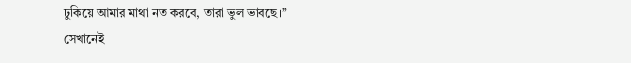ঢুকিয়ে আমার মাথা নত করবে, তারা ভুল ভাবছে।’’ সেখানেই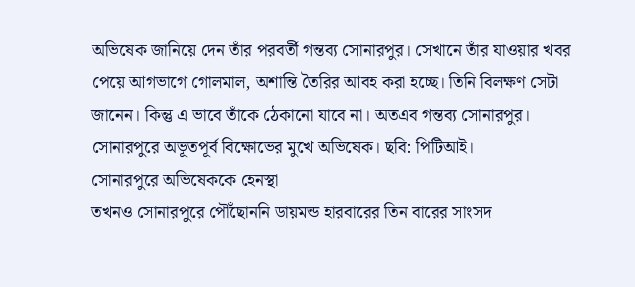অভিষেক জানিয়ে দেন তাঁর পরবর্তী গন্তব্য সোনারপুর। সেখানে তাঁর যাওয়ার খবর পেয়ে আগভাগে গোলমাল, অশান্তি তৈরির আবহ করা হচ্ছে। তিনি বিলক্ষণ সেটা জানেন। কিন্তু এ ভাবে তাঁকে ঠেকানো যাবে না। অতএব গন্তব্য সোনারপুর।
সোনারপুরে অভূতপূর্ব বিক্ষোভের মুখে অভিষেক। ছবি: পিটিআই।
সোনারপুরে অভিষেককে হেনস্থা
তখনও সোনারপুরে পৌঁছোননি ডায়মন্ড হারবারের তিন বারের সাংসদ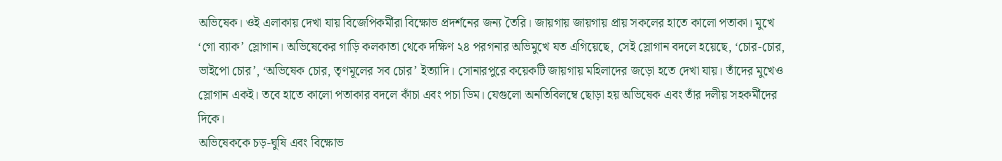অভিষেক। ওই এলাকায় দেখা যায় বিজেপিকর্মীরা বিক্ষোভ প্রদর্শনের জন্য তৈরি। জায়গায় জায়গায় প্রায় সকলের হাতে কালো পতাকা। মুখে ‘গো ব্যাক’ স্লোগান। অভিষেকের গাড়ি কলকাতা থেকে দক্ষিণ ২৪ পরগনার অভিমুখে যত এগিয়েছে, সেই স্লোগান বদলে হয়েছে, ‘চোর-চোর, ভাইপো চোর’, ‘অভিষেক চোর, তৃণমূলের সব চোর’ ইত্যাদি। সোনারপুরে কয়েকটি জায়গায় মহিলাদের জড়ো হতে দেখা যায়। তাঁদের মুখেও স্লোগান একই। তবে হাতে কালো পতাকার বদলে কাঁচা এবং পচা ডিম। যেগুলো অনতিবিলম্বে ছোড়া হয় অভিষেক এবং তাঁর দলীয় সহকর্মীদের দিকে।
অভিষেককে চড়-ঘুষি এবং বিক্ষোভ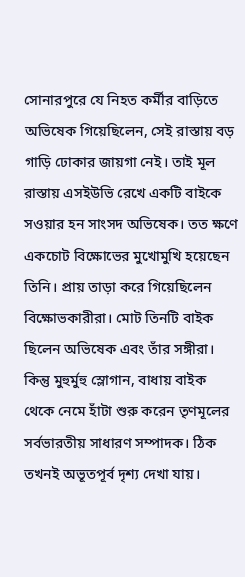সোনারপুরে যে নিহত কর্মীর বাড়িতে অভিষেক গিয়েছিলেন, সেই রাস্তায় বড় গাড়ি ঢোকার জায়গা নেই। তাই মূল রাস্তায় এসইউভি রেখে একটি বাইকে সওয়ার হন সাংসদ অভিষেক। তত ক্ষণে একচোট বিক্ষোভের মুখোমুখি হয়েছেন তিনি। প্রায় তাড়া করে গিয়েছিলেন বিক্ষোভকারীরা। মোট তিনটি বাইক ছিলেন অভিষেক এবং তাঁর সঙ্গীরা। কিন্তু মুহুর্মুহু স্লোগান, বাধায় বাইক থেকে নেমে হাঁটা শুরু করেন তৃণমূলের সর্বভারতীয় সাধারণ সম্পাদক। ঠিক তখনই অভূতপূর্ব দৃশ্য দেখা যায়।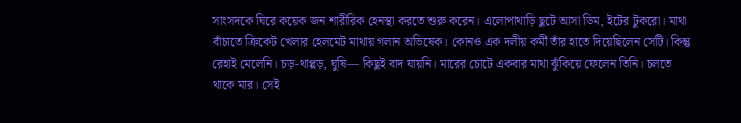সাংসদকে ঘিরে কয়েক জন শারীরিক হেনস্থা করতে শুরু করেন। এলোপাথাড়ি ছুটে আসা ডিম, ইটের টুকরো। মাথা বাঁচাতে ক্রিকেট খেলার হেলমেট মাথায় গলান অভিষেক। কোনও এক দলীয় কর্মী তাঁর হাতে দিয়েছিলেন সেটি। কিন্তু রেহাই মেলেনি। চড়-থাপ্পড়, ঘুষি— কিছুই বাদ যায়নি। মারের চোটে একবার মাথা ঝুঁকিয়ে ফেলেন তিনি। চলতে থাকে মার। সেই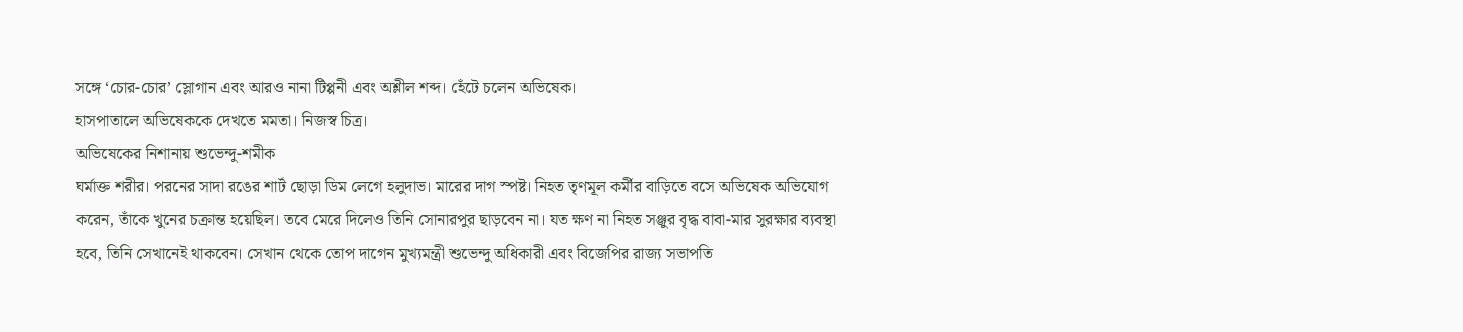সঙ্গে ‘চোর-চোর’ স্লোগান এবং আরও নানা টিপ্পনী এবং অশ্লীল শব্দ। হেঁটে চলেন অভিষেক।
হাসপাতালে অভিষেককে দেখতে মমতা। নিজস্ব চিত্র।
অভিষেকের নিশানায় শুভেন্দু-শমীক
ঘর্মাক্ত শরীর। পরনের সাদা রঙের শার্ট ছোড়া ডিম লেগে হলুদাভ। মারের দাগ স্পষ্ট। নিহত তৃণমূল কর্মীর বাড়িতে বসে অভিষেক অভিযোগ করেন, তাঁকে খুনের চক্রান্ত হয়েছিল। তবে মেরে দিলেও তিনি সোনারপুর ছাড়বেন না। যত ক্ষণ না নিহত সঞ্জুর বৃদ্ধ বাবা-মার সুরক্ষার ব্যবস্থা হবে, তিনি সেখানেই থাকবেন। সেখান থেকে তোপ দাগেন মুখ্যমন্ত্রী শুভেন্দু অধিকারী এবং বিজেপির রাজ্য সভাপতি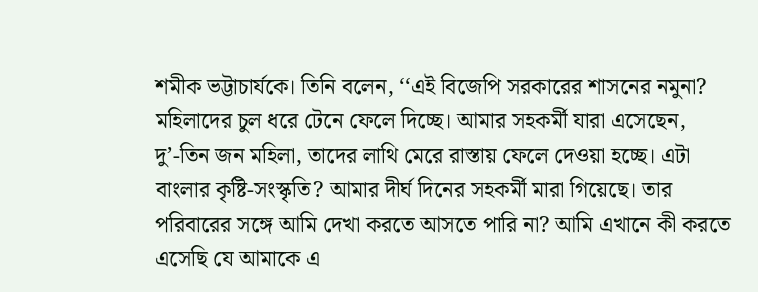শমীক ভট্টাচার্যকে। তিনি বলেন, ‘‘এই বিজেপি সরকারের শাসনের নমুনা? মহিলাদের চুল ধরে টেনে ফেলে দিচ্ছে। আমার সহকর্মী যারা এসেছেন, দু’-তিন জন মহিলা, তাদের লাথি মেরে রাস্তায় ফেলে দেওয়া হচ্ছে। এটা বাংলার কৃষ্টি-সংস্কৃতি? আমার দীর্ঘ দিনের সহকর্মী মারা গিয়েছে। তার পরিবারের সঙ্গে আমি দেখা করতে আসতে পারি না? আমি এখানে কী করতে এসেছি যে আমাকে এ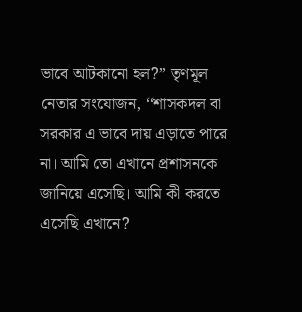ভাবে আটকানো হল?’’ তৃণমূল নেতার সংযোজন, ‘‘শাসকদল বা সরকার এ ভাবে দায় এড়াতে পারে না। আমি তো এখানে প্রশাসনকে জানিয়ে এসেছি। আমি কী করতে এসেছি এখানে?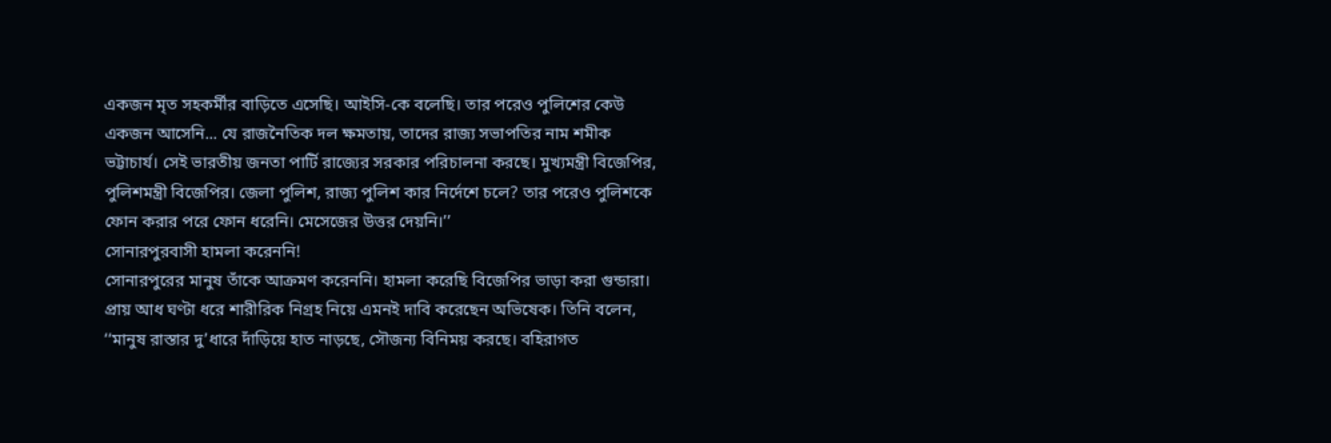একজন মৃত সহকর্মীর বাড়িতে এসেছি। আইসি-কে বলেছি। তার পরেও পুলিশের কেউ একজন আসেনি... যে রাজনৈতিক দল ক্ষমতায়, তাদের রাজ্য সভাপতির নাম শমীক ভট্টাচার্য। সেই ভারতীয় জনতা পার্টি রাজ্যের সরকার পরিচালনা করছে। মুখ্যমন্ত্রী বিজেপির, পুলিশমন্ত্রী বিজেপির। জেলা পুলিশ, রাজ্য পুলিশ কার নির্দেশে চলে? তার পরেও পুলিশকে ফোন করার পরে ফোন ধরেনি। মেসেজের উত্তর দেয়নি।’’
সোনারপুরবাসী হামলা করেননি!
সোনারপুরের মানুষ তাঁকে আক্রমণ করেননি। হামলা করেছি বিজেপির ভাড়া করা গুন্ডারা। প্রায় আধ ঘণ্টা ধরে শারীরিক নিগ্রহ নিয়ে এমনই দাবি করেছেন অভিষেক। তিনি বলেন, ‘‘মানুষ রাস্তার দু’ধারে দাঁড়িয়ে হাত নাড়ছে, সৌজন্য বিনিময় করছে। বহিরাগত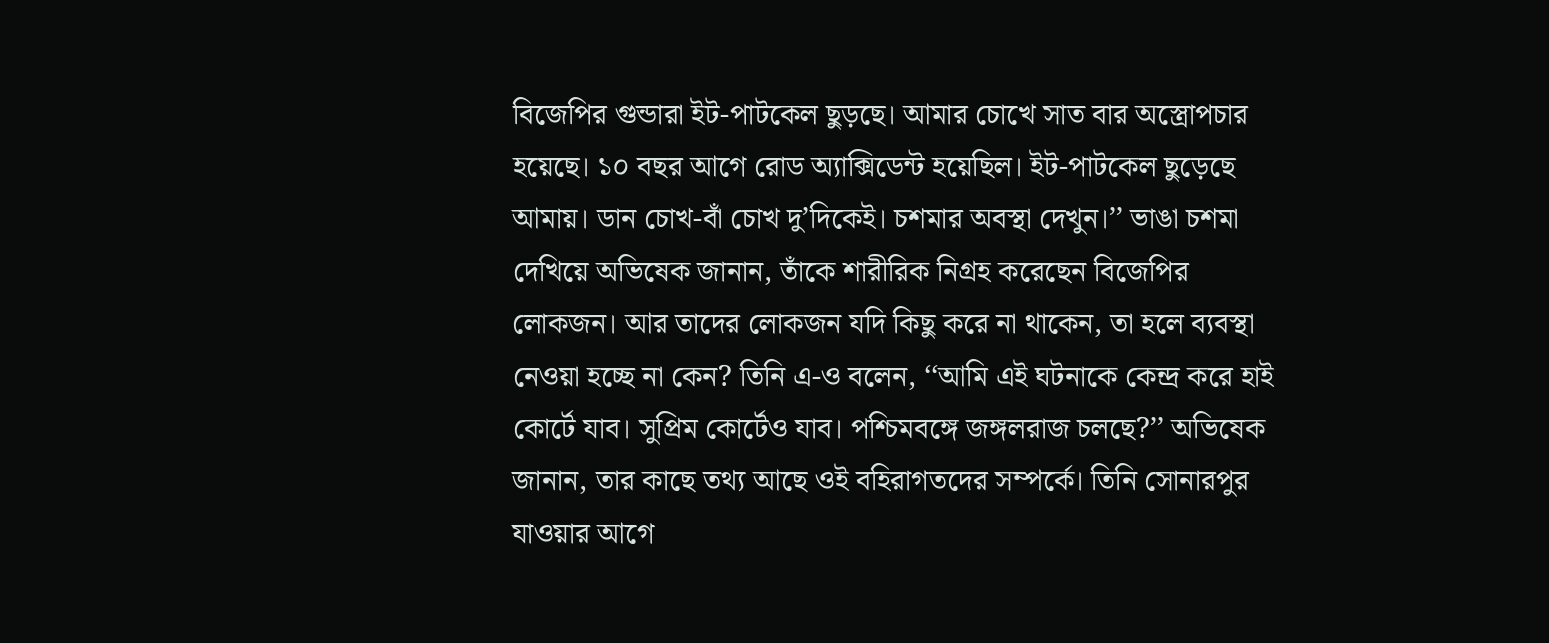বিজেপির গুন্ডারা ইট-পাটকেল ছুড়ছে। আমার চোখে সাত বার অস্ত্রোপচার হয়েছে। ১০ বছর আগে রোড অ্যাক্সিডেন্ট হয়েছিল। ইট-পাটকেল ছুড়েছে আমায়। ডান চোখ-বাঁ চোখ দু’দিকেই। চশমার অবস্থা দেখুন।’’ ভাঙা চশমা দেখিয়ে অভিষেক জানান, তাঁকে শারীরিক নিগ্রহ করেছেন বিজেপির লোকজন। আর তাদের লোকজন যদি কিছু করে না থাকেন, তা হলে ব্যবস্থা নেওয়া হচ্ছে না কেন? তিনি এ-ও বলেন, ‘‘আমি এই ঘটনাকে কেন্দ্র করে হাই কোর্টে যাব। সুপ্রিম কোর্টেও যাব। পশ্চিমবঙ্গে জঙ্গলরাজ চলছে?’’ অভিষেক জানান, তার কাছে তথ্য আছে ওই বহিরাগতদের সম্পর্কে। তিনি সোনারপুর যাওয়ার আগে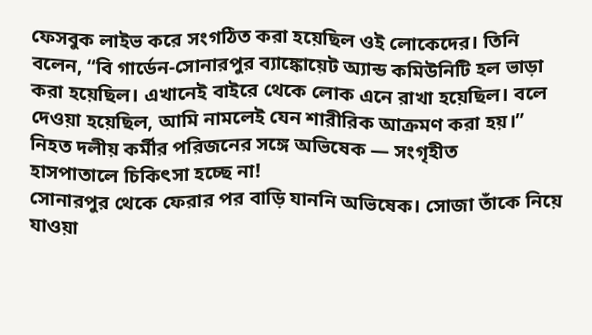ফেসবুক লাইভ করে সংগঠিত করা হয়েছিল ওই লোকেদের। তিনি বলেন, “বি গার্ডেন-সোনারপুর ব্যাঙ্কোয়েট অ্যান্ড কমিউনিটি হল ভাড়া করা হয়েছিল। এখানেই বাইরে থেকে লোক এনে রাখা হয়েছিল। বলে দেওয়া হয়েছিল, আমি নামলেই যেন শারীরিক আক্রমণ করা হয়।”
নিহত দলীয় কর্মীর পরিজনের সঙ্গে অভিষেক — সংগৃহীত
হাসপাতালে চিকিৎসা হচ্ছে না!
সোনারপুর থেকে ফেরার পর বাড়ি যাননি অভিষেক। সোজা তাঁকে নিয়ে যাওয়া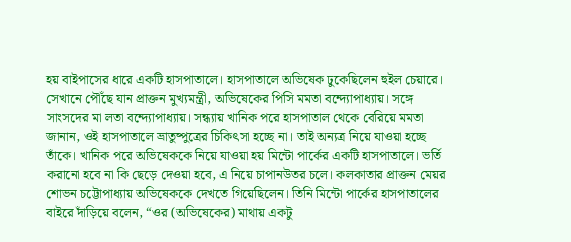হয় বাইপাসের ধারে একটি হাসপাতালে। হাসপাতালে অভিষেক ঢুকেছিলেন হুইল চেয়ারে। সেখানে পৌঁছে যান প্রাক্তন মুখ্যমন্ত্রী, অভিষেকের পিসি মমতা বন্দ্যোপাধ্যায়। সঙ্গে সাংসদের মা লতা বন্দ্যোপাধ্যায়। সন্ধ্যায় খানিক পরে হাসপাতাল থেকে বেরিয়ে মমতা জানান, ওই হাসপাতালে ভ্রাতুষ্পুত্রের চিকিৎসা হচ্ছে না। তাই অন্যত্র নিয়ে যাওয়া হচ্ছে তাঁকে। খানিক পরে অভিষেককে নিয়ে যাওয়া হয় মিন্টো পার্কের একটি হাসপাতালে। ভর্তি করানো হবে না কি ছেড়ে দেওয়া হবে, এ নিয়ে চাপানউতর চলে। কলকাতার প্রাক্তন মেয়র শোভন চট্টোপাধ্যায় অভিষেককে দেখতে গিয়েছিলেন। তিনি মিন্টো পার্কের হাসপাতালের বাইরে দাঁড়িয়ে বলেন, “ওর (অভিষেকের) মাথায় একটু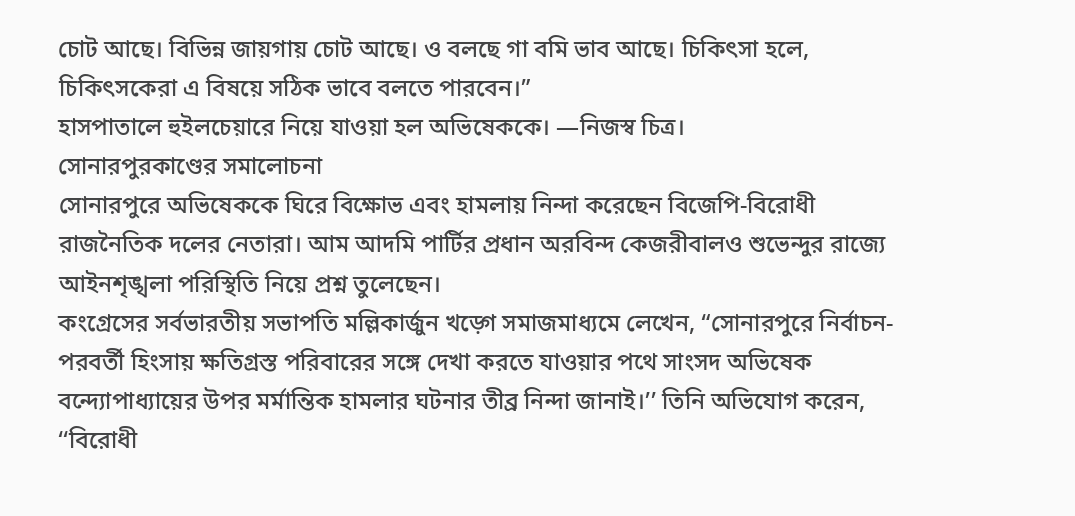চোট আছে। বিভিন্ন জায়গায় চোট আছে। ও বলছে গা বমি ভাব আছে। চিকিৎসা হলে, চিকিৎসকেরা এ বিষয়ে সঠিক ভাবে বলতে পারবেন।”
হাসপাতালে হুইলচেয়ারে নিয়ে যাওয়া হল অভিষেককে। —নিজস্ব চিত্র।
সোনারপুরকাণ্ডের সমালোচনা
সোনারপুরে অভিষেককে ঘিরে বিক্ষোভ এবং হামলায় নিন্দা করেছেন বিজেপি-বিরোধী রাজনৈতিক দলের নেতারা। আম আদমি পার্টির প্রধান অরবিন্দ কেজরীবালও শুভেন্দুর রাজ্যে আইনশৃঙ্খলা পরিস্থিতি নিয়ে প্রশ্ন তুলেছেন।
কংগ্রেসের সর্বভারতীয় সভাপতি মল্লিকার্জুন খড়্গে সমাজমাধ্যমে লেখেন, “সোনারপুরে নির্বাচন-পরবর্তী হিংসায় ক্ষতিগ্রস্ত পরিবারের সঙ্গে দেখা করতে যাওয়ার পথে সাংসদ অভিষেক বন্দ্যোপাধ্যায়ের উপর মর্মান্তিক হামলার ঘটনার তীব্র নিন্দা জানাই।’’ তিনি অভিযোগ করেন, ‘‘বিরোধী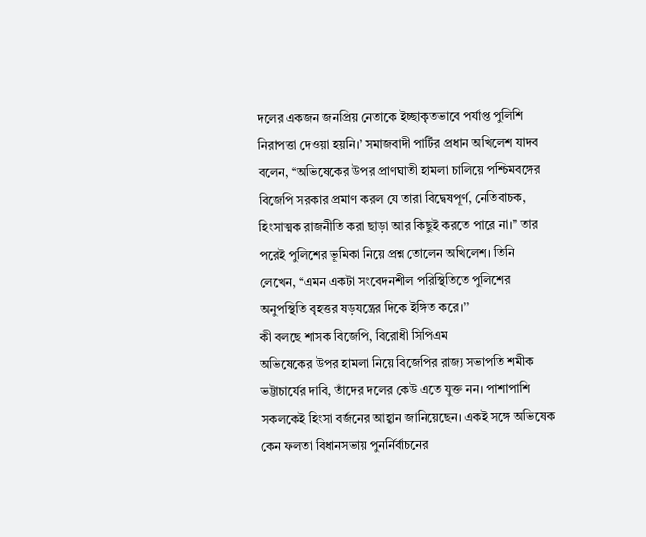দলের একজন জনপ্রিয় নেতাকে ইচ্ছাকৃতভাবে পর্যাপ্ত পুলিশি নিরাপত্তা দেওয়া হয়নি।’ সমাজবাদী পার্টির প্রধান অখিলেশ যাদব বলেন, ‘‘অভিষেকের উপর প্রাণঘাতী হামলা চালিয়ে পশ্চিমবঙ্গের বিজেপি সরকার প্রমাণ করল যে তারা বিদ্বেষপূর্ণ, নেতিবাচক, হিংসাত্মক রাজনীতি করা ছাড়া আর কিছুই করতে পারে না।’’ তার পরেই পুলিশের ভূমিকা নিয়ে প্রশ্ন তোলেন অখিলেশ। তিনি লেখেন, ‘‘এমন একটা সংবেদনশীল পরিস্থিতিতে পুলিশের অনুপস্থিতি বৃহত্তর ষড়যন্ত্রের দিকে ইঙ্গিত করে।’’
কী বলছে শাসক বিজেপি, বিরোধী সিপিএম
অভিষেকের উপর হামলা নিয়ে বিজেপির রাজ্য সভাপতি শমীক ভট্টাচার্যের দাবি, তাঁদের দলের কেউ এতে যুক্ত নন। পাশাপাশি সকলকেই হিংসা বর্জনের আহ্বান জানিয়েছেন। একই সঙ্গে অভিষেক কেন ফলতা বিধানসভায় পুনর্নির্বাচনের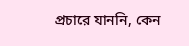প্রচারে যাননি, কেন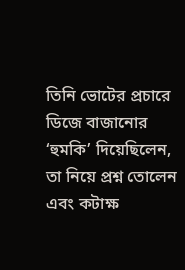তিনি ভোটের প্রচারে ডিজে বাজানোর ‘হুমকি’ দিয়েছিলেন, তা নিয়ে প্রশ্ন তোলেন এবং কটাক্ষ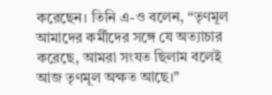করেছেন। তিনি এ-ও বলেন, “তৃণমূল আমাদের কর্মীদের সঙ্গে যে অত্যাচার করেছে, আমরা সংযত ছিলাম বলেই আজ তৃণমূল অক্ষত আছে।”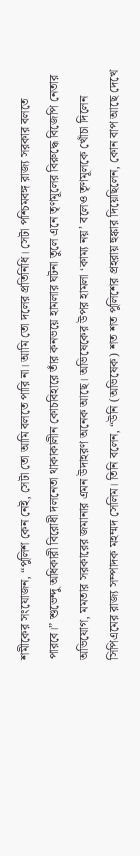শমীকের সংযোজন, “পুলিশ কেন নেই, সেটা তো আমি বলতে পারি না। আমি তো দলের প্রতিনিধি। সেটা পশ্চিমবঙ্গ রাজ্য সরকার বলতে পারবে।” শুভেন্দু অধিকারী বিরোধী দলনেতা থাকাকালীন কোচবিহারে তাঁর কনভয়ে হামলার ঘটনা তুলে এনে তৃণমূলের বিরুদ্ধে বিজেপি নেতার অভিযোগ, মমতার সরকারের জমানার এমন উদাহরণ অনেক আছে। অভিষেকের উপর হামলা ‘কাম্য নয়’ বলেও তৃণমূলকে খোঁচা দিলেন সিপিএমের রাজ্য সম্পাদক মহম্মদ সেলিম। তিনি বলেন, “উনি (অভিষেক) শত শত পুলিশের প্রহরায় হুঙ্কার দিয়েছিলেন, কোন বাপ আছে দেখে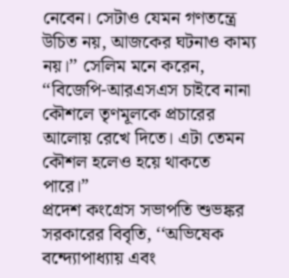নেবেন। সেটাও যেমন গণতন্ত্রে উচিত নয়, আজকের ঘটনাও কাম্য নয়।’’ সেলিম মনে করেন, ‘‘বিজেপি-আরএসএস চাইবে নানা কৌশলে তৃণমূলকে প্রচারের আলোয় রেখে দিতে। এটা তেমন কৌশল হলেও হয়ে থাকতে পারে।”
প্রদেশ কংগ্রেস সভাপতি শুভঙ্কর সরকারের বিবৃতি, ‘‘অভিষেক বন্দ্যোপাধ্যায় এবং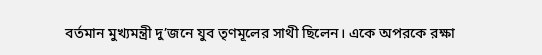বর্তমান মুখ্যমন্ত্রী দু’জনে যুব তৃণমূলের সাথী ছিলেন। একে অপরকে রক্ষা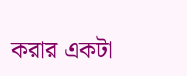করার একটা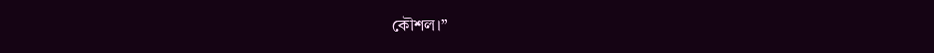কৌশল।’’